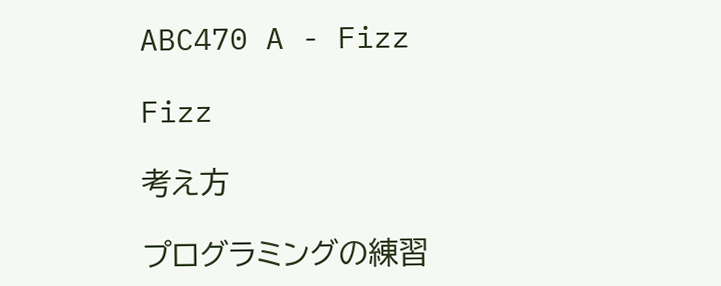ABC470 A - Fizz

Fizz

考え方

プログラミングの練習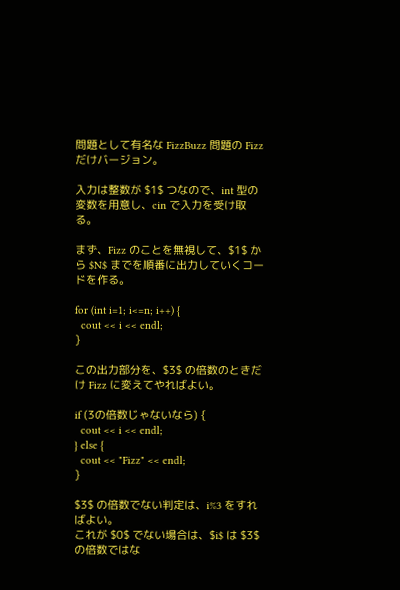問題として有名な FizzBuzz 問題の Fizz だけバージョン。

入力は整数が $1$ つなので、int 型の変数を用意し、cin で入力を受け取る。

まず、Fizz のことを無視して、$1$ から $N$ までを順番に出力していくコードを作る。

for (int i=1; i<=n; i++) {
  cout << i << endl;
}

この出力部分を、$3$ の倍数のときだけ Fizz に変えてやればよい。

if (3の倍数じゃないなら) {
  cout << i << endl;
} else {
  cout << "Fizz" << endl;
}

$3$ の倍数でない判定は、i%3 をすればよい。
これが $0$ でない場合は、$i$ は $3$ の倍数ではな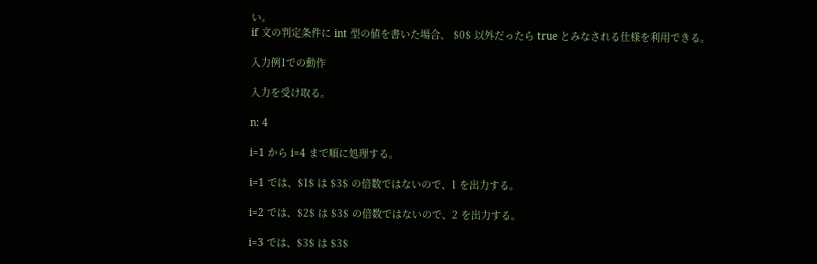い。
if 文の判定条件に int 型の値を書いた場合、 $0$ 以外だったら true とみなされる仕様を利用できる。

入力例1での動作

入力を受け取る。

n: 4

i=1 から i=4 まで順に処理する。

i=1 では、$1$ は $3$ の倍数ではないので、1 を出力する。

i=2 では、$2$ は $3$ の倍数ではないので、2 を出力する。

i=3 では、$3$ は $3$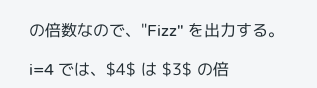の倍数なので、"Fizz" を出力する。

i=4 では、$4$ は $3$ の倍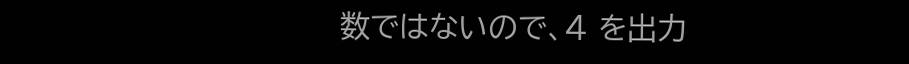数ではないので、4 を出力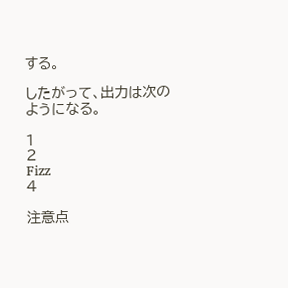する。

したがって、出力は次のようになる。

1
2
Fizz
4

注意点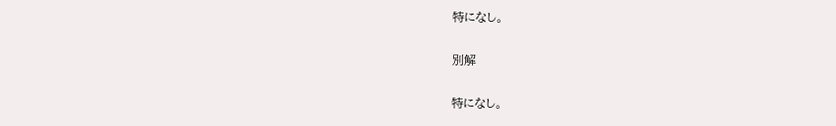特になし。

別解

特になし。